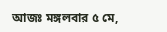আজঃ মঙ্গলবার ৫ মে,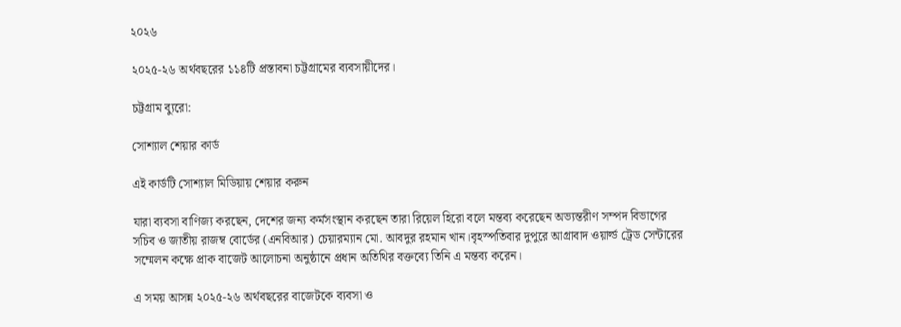২০২৬

২০২৫-২৬ অর্থবছরের ১১৪টি প্রস্তাবনা চট্টগ্রামের ব্যবসায়ীদের।

চট্টগ্রাম ব্যুরো:

সোশ্যাল শেয়ার কার্ড

এই কার্ডটি সোশ্যাল মিডিয়ায় শেয়ার করুন

যারা ব্যবসা বাণিজ্য করছেন, দেশের জন্য কর্মসংস্থান করছেন তারা রিয়েল হিরো বলে মন্তব্য করেছেন অভ্যন্তরীণ সম্পদ বিভাগের সচিব ও জাতীয় রাজম্ব বোর্ডের (এনবিআর) চেয়ারম্যান মো. আবদুর রহমান খান।বৃহস্পতিবার দুপুরে আগ্রাবাদ ওয়ার্ল্ড ট্রেড সেন্টারের সম্মেলন কক্ষে প্রাক বাজেট আলোচনা অনুষ্ঠানে প্রধান অতিথির বক্তব্যে তিনি এ মন্তব্য করেন।

এ সময় আসন্ন ২০২৫-২৬ অর্থবছরের বাজেটকে ব্যবসা ও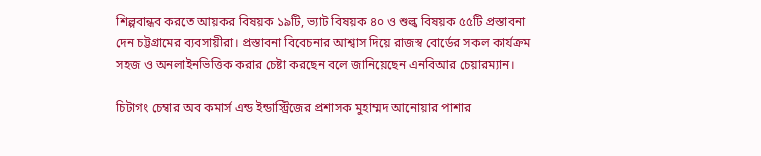শিল্পবান্ধব করতে আয়কর বিষয়ক ১৯টি, ভ্যাট বিষয়ক ৪০ ও শুল্ক বিষয়ক ৫৫টি প্রস্তাবনা দেন চট্টগ্রামের ব্যবসায়ীরা। প্রস্তাবনা বিবেচনার আশ্বাস দিয়ে রাজস্ব বোর্ডের সকল কার্যক্রম সহজ ও অনলাইনভিত্তিক করার চেষ্টা করছেন বলে জানিয়েছেন এনবিআর চেয়ারম্যান।

চিটাগং চেম্বার অব কমার্স এন্ড ইন্ডাস্ট্রিজের প্রশাসক মুহাম্মদ আনোয়ার পাশার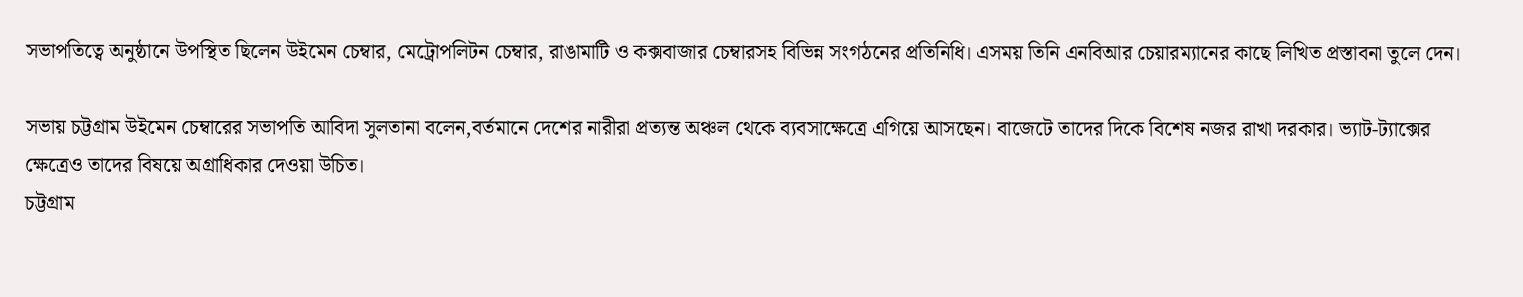সভাপতিত্বে অনুষ্ঠানে উপস্থিত ছিলেন উইমেন চেম্বার, মেট্রোপলিটন চেম্বার, রাঙামাটি ও কক্সবাজার চেম্বারসহ বিভিন্ন সংগঠনের প্রতিনিধি। এসময় তিনি এনবিআর চেয়ারম্যানের কাছে লিখিত প্রস্তাবনা তুলে দেন।

সভায় চট্টগ্রাম উইমেন চেম্বারের সভাপতি আবিদা সুলতানা বলেন,বর্তমানে দেশের নারীরা প্রত্যন্ত অঞ্চল থেকে ব্যবসাক্ষেত্রে এগিয়ে আসছেন। বাজেটে তাদের দিকে বিশেষ নজর রাখা দরকার। ভ্যাট-ট্যাক্সের ক্ষেত্রেও তাদের বিষয়ে অগ্রাধিকার দেওয়া উচিত।
চট্টগ্রাম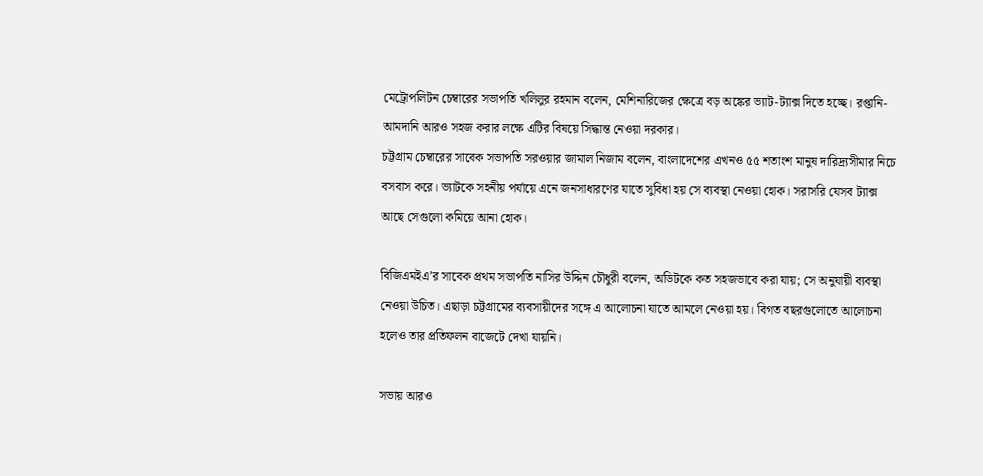মেট্রোপলিটন চেম্বারের সভাপতি খলিলুর রহমান বলেন, মেশিনারিজের ক্ষেত্রে বড় অঙ্কের ভ্যাট-ট্যাক্স দিতে হচ্ছে। রপ্তানি-আমদানি আরও সহজ করার লক্ষে এটির বিষয়ে সিদ্ধান্ত নেওয়া দরকার।
চট্টগ্রাম চেম্বারের সাবেক সভাপতি সরওয়ার জামাল নিজাম বলেন, বাংলাদেশের এখনও ৫৫ শতাংশ মানুষ দারিদ্র্যসীমার নিচে বসবাস করে। ভ্যাটকে সহনীয় পর্যায়ে এনে জনসাধারণের যাতে সুবিধা হয় সে ব্যবস্থা নেওয়া হোক। সরাসরি যেসব ট্যাক্স আছে সেগুলো কমিয়ে আনা হোক।

বিজিএমইএ’র সাবেক প্রথম সভাপতি নাসির উদ্দিন চৌধুরী বলেন, অডিটকে কত সহজভাবে করা যায়; সে অনুযায়ী ব্যবস্থা নেওয়া উচিত। এছাড়া চট্টগ্রামের ব্যবসায়ীদের সঙ্গে এ আলোচনা যাতে আমলে নেওয়া হয়। বিগত বছরগুলোতে আলোচনা হলেও তার প্রতিফলন বাজেটে দেখা যায়নি।

সভায় আরও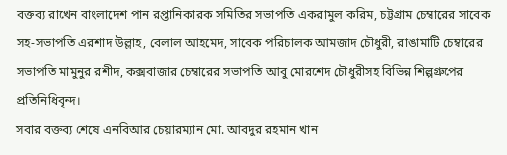বক্তব্য রাখেন বাংলাদেশ পান রপ্তানিকারক সমিতির সভাপতি একরামুল করিম, চট্টগ্রাম চেম্বারের সাবেক সহ-সভাপতি এরশাদ উল্লাহ, বেলাল আহমেদ, সাবেক পরিচালক আমজাদ চৌধুরী, রাঙামাটি চেম্বারের সভাপতি মামুনুর রশীদ, কক্সবাজার চেম্বারের সভাপতি আবু মোরশেদ চৌধুরীসহ বিভিন্ন শিল্পগ্রুপের প্রতিনিধিবৃন্দ।
সবার বক্তব্য শেষে এনবিআর চেয়ারম্যান মো. আবদুর রহমান খান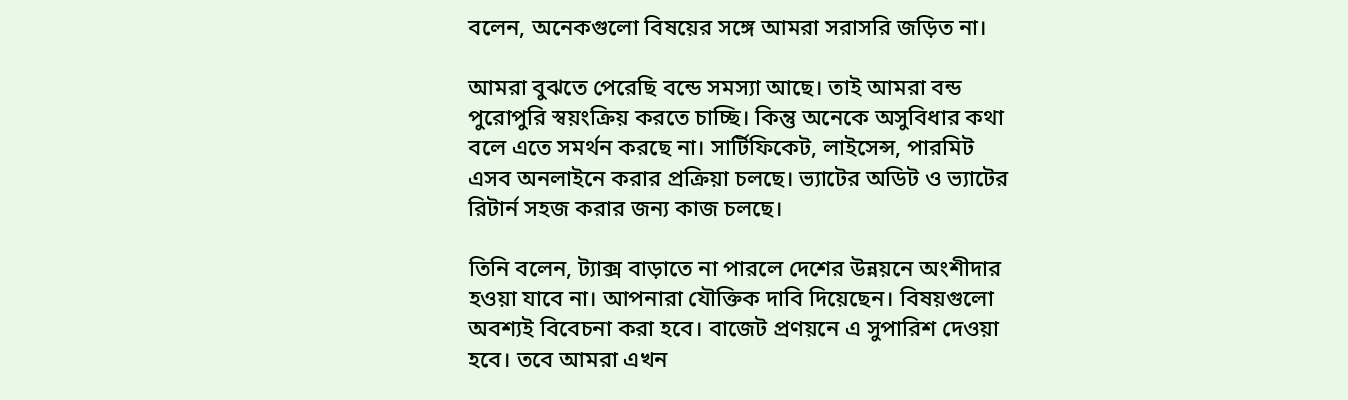বলেন, অনেকগুলো বিষয়ের সঙ্গে আমরা সরাসরি জড়িত না।

আমরা বুঝতে পেরেছি বন্ডে সমস্যা আছে। তাই আমরা বন্ড পুরোপুরি স্বয়ংক্রিয় করতে চাচ্ছি। কিন্তু অনেকে অসুবিধার কথা বলে এতে সমর্থন করছে না। সার্টিফিকেট, লাইসেন্স, পারমিট এসব অনলাইনে করার প্রক্রিয়া চলছে। ভ্যাটের অডিট ও ভ্যাটের রিটার্ন সহজ করার জন্য কাজ চলছে।

তিনি বলেন, ট্যাক্স বাড়াতে না পারলে দেশের উন্নয়নে অংশীদার হওয়া যাবে না। আপনারা যৌক্তিক দাবি দিয়েছেন। বিষয়গুলো অবশ্যই বিবেচনা করা হবে। বাজেট প্রণয়নে এ সুপারিশ দেওয়া হবে। তবে আমরা এখন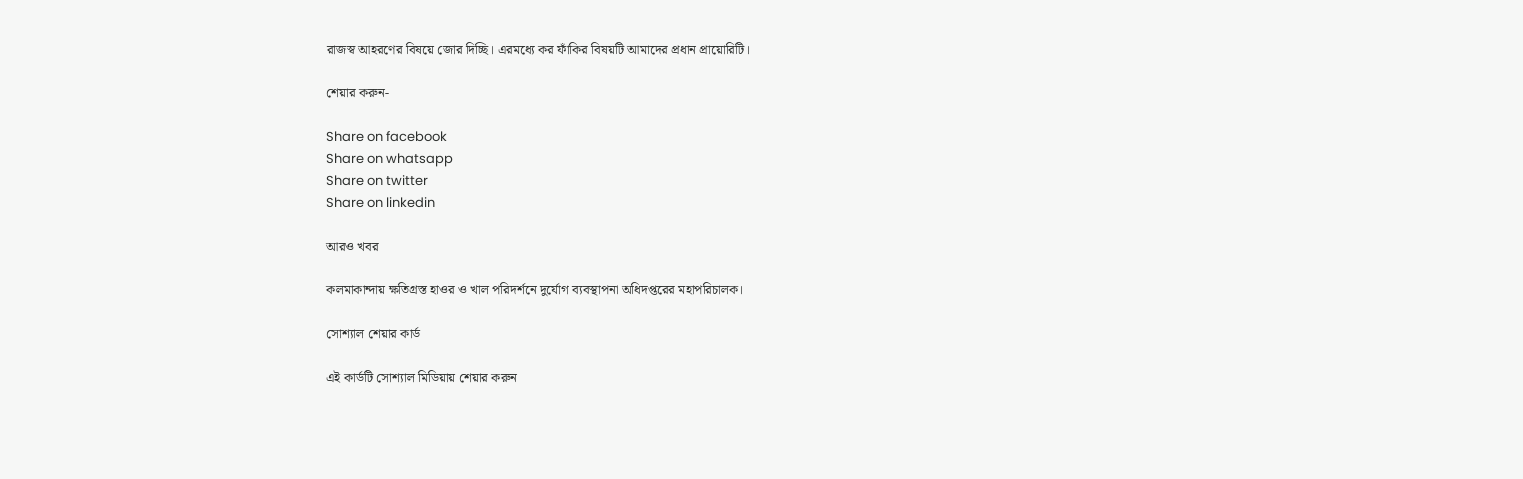রাজস্ব আহরণের বিষয়ে জোর দিচ্ছি। এরমধ্যে কর ফাঁকির বিষয়টি আমাদের প্রধান প্রায়োরিটি।

শেয়ার করুন-

Share on facebook
Share on whatsapp
Share on twitter
Share on linkedin

আরও খবর

কলমাকান্দায় ক্ষতিগ্রস্ত হাওর ও খাল পরিদর্শনে দুর্যোগ ব্যবস্থাপনা অধিদপ্তরের মহাপরিচালক।

সোশ্যাল শেয়ার কার্ড

এই কার্ডটি সোশ্যাল মিডিয়ায় শেয়ার করুন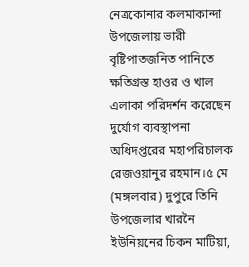নেত্রকোনার কলমাকান্দা উপজেলায় ভারী বৃষ্টিপাতজনিত পানিতে ক্ষতিগ্রস্ত হাওর ও খাল এলাকা পরিদর্শন করেছেন দুর্যোগ ব্যবস্থাপনা অধিদপ্তরের মহাপরিচালক রেজওয়ানুর রহমান।৫ মে (মঙ্গলবার) দুপুরে তিনি উপজেলার খারনৈ ইউনিয়নের চিকন মাটিয়া,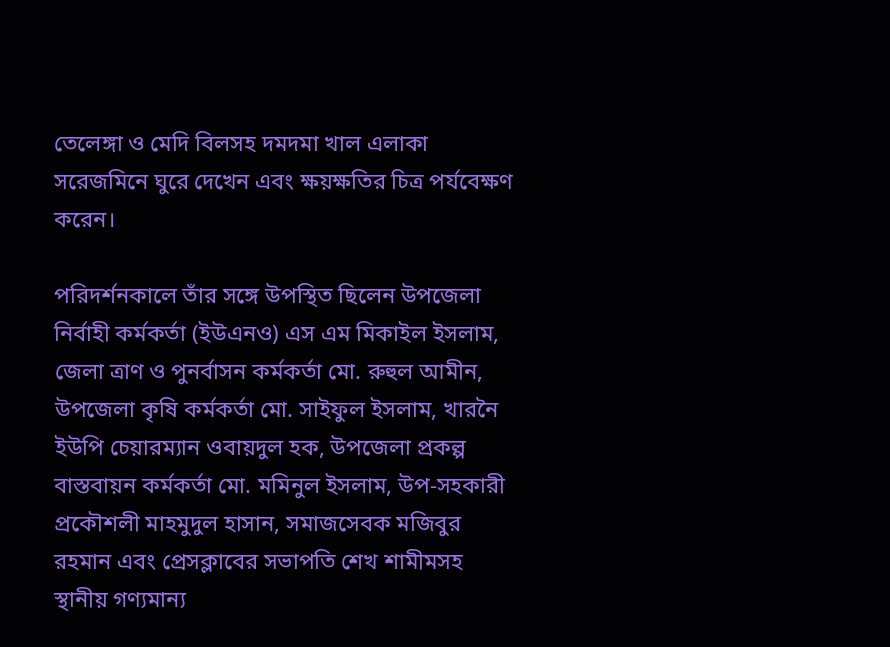তেলেঙ্গা ও মেদি বিলসহ দমদমা খাল এলাকা সরেজমিনে ঘুরে দেখেন এবং ক্ষয়ক্ষতির চিত্র পর্যবেক্ষণ করেন।

পরিদর্শনকালে তাঁর সঙ্গে উপস্থিত ছিলেন উপজেলা নির্বাহী কর্মকর্তা (ইউএনও) এস এম মিকাইল ইসলাম, জেলা ত্রাণ ও পুনর্বাসন কর্মকর্তা মো. রুহুল আমীন, উপজেলা কৃষি কর্মকর্তা মো. সাইফুল ইসলাম, খারনৈ ইউপি চেয়ারম্যান ওবায়দুল হক, উপজেলা প্রকল্প বাস্তবায়ন কর্মকর্তা মো. মমিনুল ইসলাম, উপ-সহকারী প্রকৌশলী মাহমুদুল হাসান, সমাজসেবক মজিবুর রহমান এবং প্রেসক্লাবের সভাপতি শেখ শামীমসহ স্থানীয় গণ্যমান্য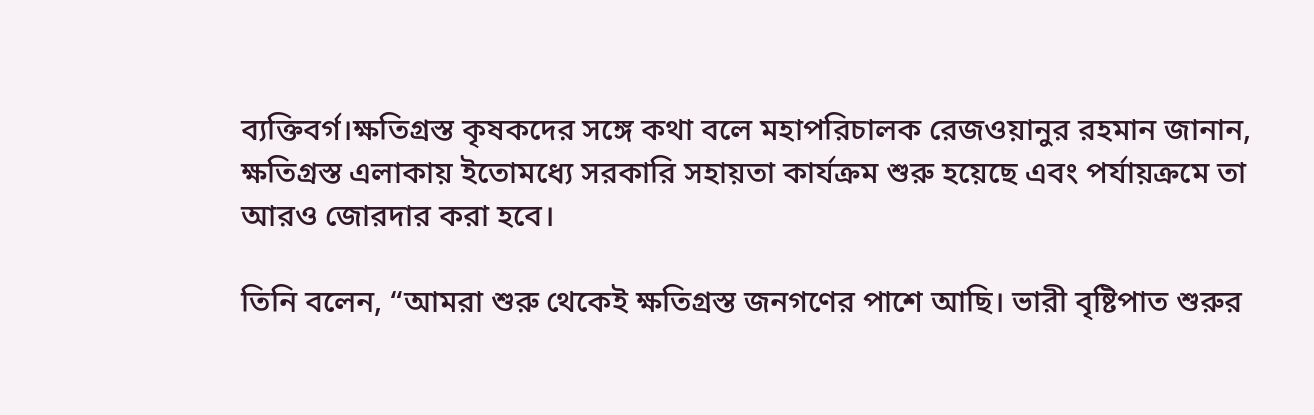ব্যক্তিবর্গ।ক্ষতিগ্রস্ত কৃষকদের সঙ্গে কথা বলে মহাপরিচালক রেজওয়ানুর রহমান জানান, ক্ষতিগ্রস্ত এলাকায় ইতোমধ্যে সরকারি সহায়তা কার্যক্রম শুরু হয়েছে এবং পর্যায়ক্রমে তা আরও জোরদার করা হবে।

তিনি বলেন, “আমরা শুরু থেকেই ক্ষতিগ্রস্ত জনগণের পাশে আছি। ভারী বৃষ্টিপাত শুরুর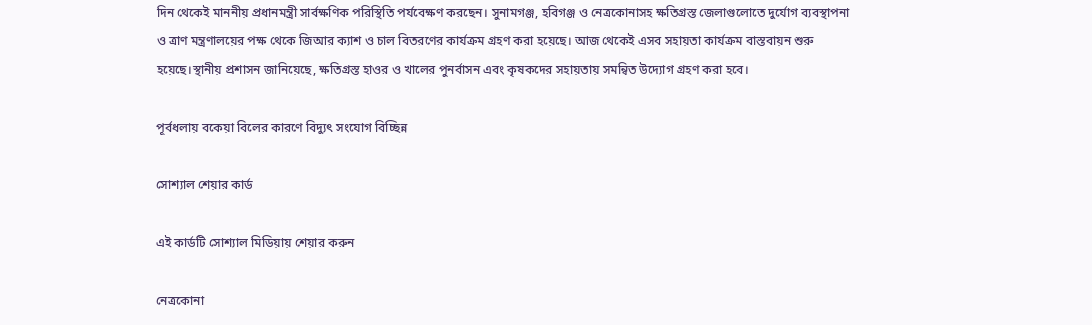দিন থেকেই মাননীয় প্রধানমন্ত্রী সার্বক্ষণিক পরিস্থিতি পর্যবেক্ষণ করছেন। সুনামগঞ্জ, হবিগঞ্জ ও নেত্রকোনাসহ ক্ষতিগ্রস্ত জেলাগুলোতে দুর্যোগ ব্যবস্থাপনা ও ত্রাণ মন্ত্রণালয়ের পক্ষ থেকে জিআর ক্যাশ ও চাল বিতরণের কার্যক্রম গ্রহণ করা হয়েছে। আজ থেকেই এসব সহায়তা কার্যক্রম বাস্তবায়ন শুরু হয়েছে।স্থানীয় প্রশাসন জানিয়েছে, ক্ষতিগ্রস্ত হাওর ও খালের পুনর্বাসন এবং কৃষকদের সহায়তায় সমন্বিত উদ্যোগ গ্রহণ করা হবে।

পূর্বধলায় বকেয়া বিলের কারণে বিদ্যুৎ সংযোগ বিচ্ছিন্ন

সোশ্যাল শেয়ার কার্ড

এই কার্ডটি সোশ্যাল মিডিয়ায় শেয়ার করুন

নেত্রকোনা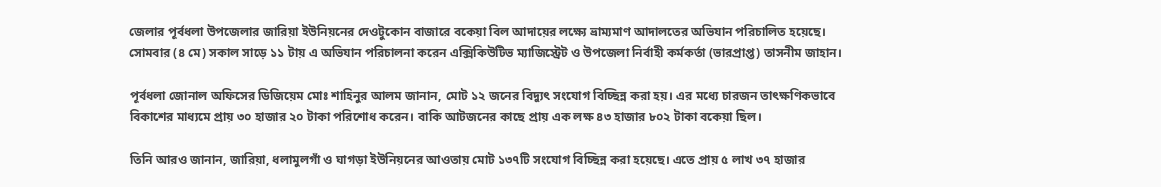জেলার পূর্বধলা উপজেলার জারিয়া ইউনিয়নের দেওটুকোন বাজারে বকেয়া বিল আদায়ের লক্ষ্যে ভ্রাম্যমাণ আদালতের অভিযান পরিচালিত হয়েছে। সোমবার (৪ মে) সকাল সাড়ে ১১ টায় এ অভিযান পরিচালনা করেন এক্সিকিউটিভ ম্যাজিস্ট্রেট ও উপজেলা নির্বাহী কর্মকর্তা (ভারপ্রাপ্ত) তাসনীম জাহান।

পূর্বধলা জোনাল অফিসের ডিজিয়েম মোঃ শাহিনুর আলম জানান, মোট ১২ জনের বিদ্যুৎ সংযোগ বিচ্ছিন্ন করা হয়। এর মধ্যে চারজন তাৎক্ষণিকভাবে বিকাশের মাধ্যমে প্রায় ৩০ হাজার ২০ টাকা পরিশোধ করেন। বাকি আটজনের কাছে প্রায় এক লক্ষ ৪৩ হাজার ৮০২ টাকা বকেয়া ছিল।

তিনি আরও জানান, জারিয়া, ধলামুলগাঁ ও ঘাগড়া ইউনিয়নের আওতায় মোট ১৩৭টি সংযোগ বিচ্ছিন্ন করা হয়েছে। এতে প্রায় ৫ লাখ ৩৭ হাজার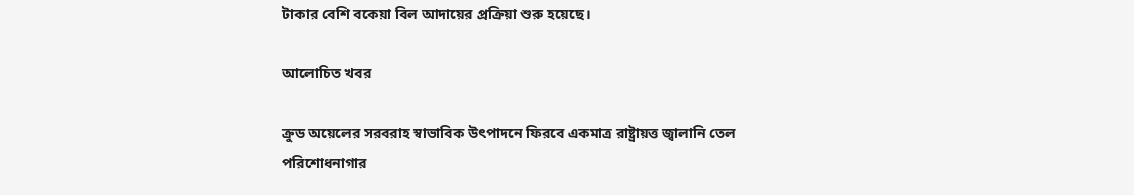টাকার বেশি বকেয়া বিল আদায়ের প্রক্রিয়া শুরু হয়েছে।

আলোচিত খবর

ক্রুড অয়েলের সরবরাহ স্বাভাবিক উৎপাদনে ফিরবে একমাত্র রাষ্ট্রায়ত্ত জ্বালানি তেল পরিশোধনাগার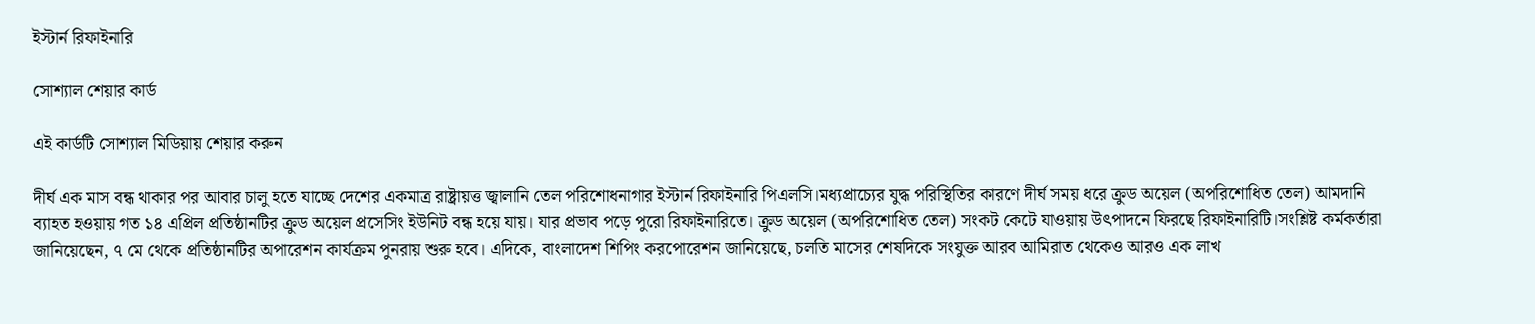ইস্টার্ন রিফাইনারি

সোশ্যাল শেয়ার কার্ড

এই কার্ডটি সোশ্যাল মিডিয়ায় শেয়ার করুন

দীর্ঘ এক মাস বন্ধ থাকার পর আবার চালু হতে যাচ্ছে দেশের একমাত্র রাষ্ট্রায়ত্ত জ্বালানি তেল পরিশোধনাগার ইস্টার্ন রিফাইনারি পিএলসি।মধ্যপ্রাচ্যের যুদ্ধ পরিস্থিতির কারণে দীর্ঘ সময় ধরে ক্রুড অয়েল (অপরিশোধিত তেল) আমদানি ব্যাহত হওয়ায় গত ১৪ এপ্রিল প্রতিষ্ঠানটির ক্রুড অয়েল প্রসেসিং ইউনিট বন্ধ হয়ে যায়। যার প্রভাব পড়ে পুরো রিফাইনারিতে। ক্রুড অয়েল (অপরিশোধিত তেল) সংকট কেটে যাওয়ায় উৎপাদনে ফিরছে রিফাইনারিটি।সংশ্লিষ্ট কর্মকর্তারা জানিয়েছেন, ৭ মে থেকে প্রতিষ্ঠানটির অপারেশন কার্যক্রম পুনরায় শুরু হবে। এদিকে, বাংলাদেশ শিপিং করপোরেশন জানিয়েছে, চলতি মাসের শেষদিকে সংযুক্ত আরব আমিরাত থেকেও আরও এক লাখ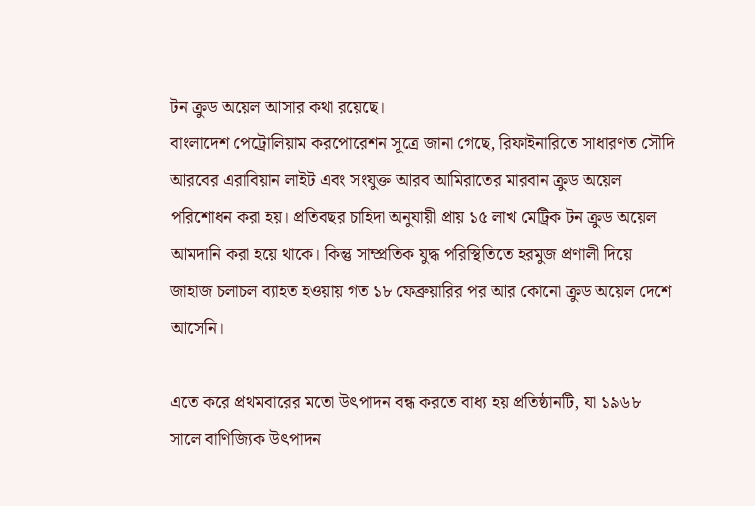টন ক্রুড অয়েল আসার কথা রয়েছে।
বাংলাদেশ পেট্রোলিয়াম করপোরেশন সূত্রে জানা গেছে, রিফাইনারিতে সাধারণত সৌদি আরবের এরাবিয়ান লাইট এবং সংযুক্ত আরব আমিরাতের মারবান ক্রুড অয়েল পরিশোধন করা হয়। প্রতিবছর চাহিদা অনুযায়ী প্রায় ১৫ লাখ মেট্রিক টন ক্রুড অয়েল আমদানি করা হয়ে থাকে। কিন্তু সাম্প্রতিক যুদ্ধ পরিস্থিতিতে হরমুজ প্রণালী দিয়ে জাহাজ চলাচল ব্যাহত হওয়ায় গত ১৮ ফেব্রুয়ারির পর আর কোনো ক্রুড অয়েল দেশে আসেনি।

এতে করে প্রথমবারের মতো উৎপাদন বন্ধ করতে বাধ্য হয় প্রতিষ্ঠানটি, যা ১৯৬৮ সালে বাণিজ্যিক উৎপাদন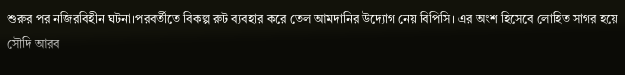শুরুর পর নজিরবিহীন ঘটনা।পরবর্তীতে বিকল্প রুট ব্যবহার করে তেল আমদানির উদ্যোগ নেয় বিপিসি। এর অংশ হিসেবে লোহিত সাগর হয়ে সৌদি আরব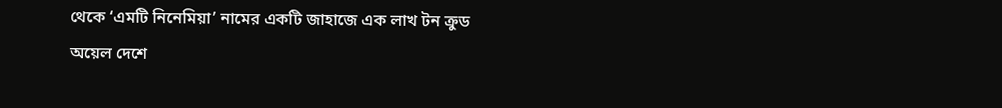থেকে ‘এমটি নিনেমিয়া’ নামের একটি জাহাজে এক লাখ টন ক্রুড অয়েল দেশে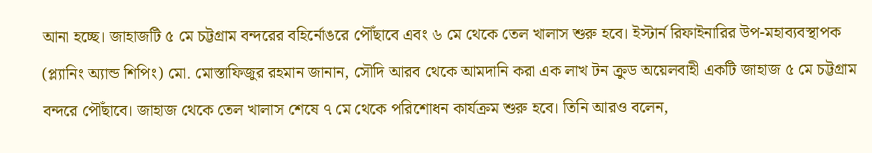আনা হচ্ছে। জাহাজটি ৫ মে চট্টগ্রাম বন্দরের বহির্নোঙরে পৌঁছাবে এবং ৬ মে থেকে তেল খালাস শুরু হবে। ইস্টার্ন রিফাইনারির উপ-মহাব্যবস্থাপক (প্ল্যানিং অ্যান্ড শিপিং) মো. মোস্তাফিজুর রহমান জানান, সৌদি আরব থেকে আমদানি করা এক লাখ টন ক্রুড অয়েলবাহী একটি জাহাজ ৫ মে চট্টগ্রাম বন্দরে পৌঁছাবে। জাহাজ থেকে তেল খালাস শেষে ৭ মে থেকে পরিশোধন কার্যক্রম শুরু হবে। তিনি আরও বলেন,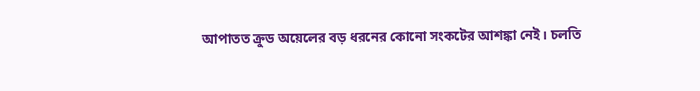আপাতত ক্রুড অয়েলের বড় ধরনের কোনো সংকটের আশঙ্কা নেই। চলতি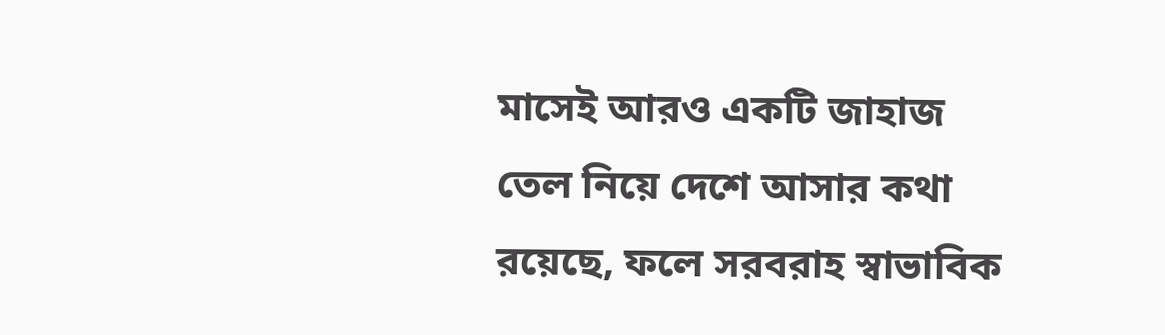মাসেই আরও একটি জাহাজ তেল নিয়ে দেশে আসার কথা রয়েছে, ফলে সরবরাহ স্বাভাবিক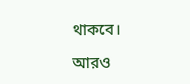থাকবে।

আরও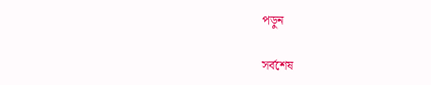পড়ুন

সর্বশেষ